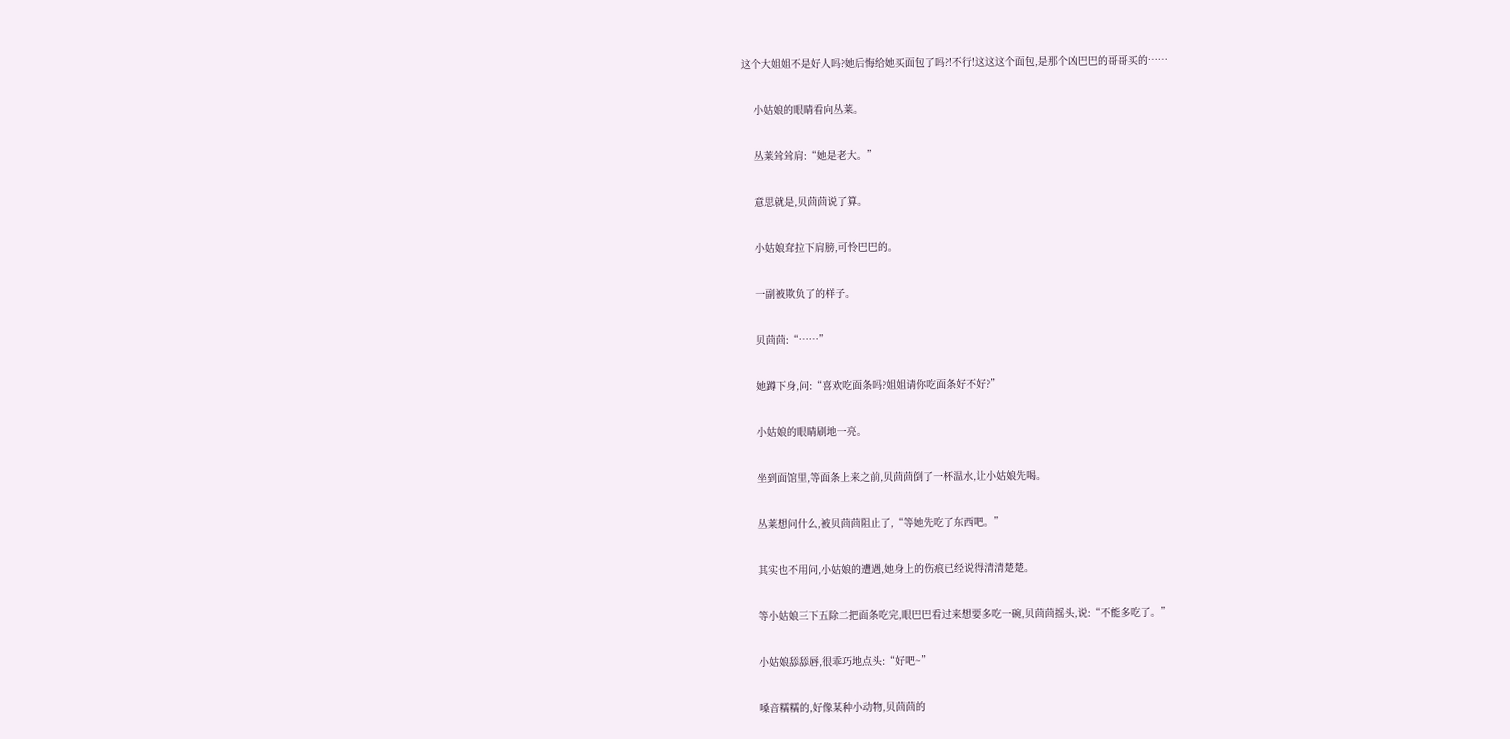这个大姐姐不是好人吗?她后悔给她买面包了吗?!不行!这这这个面包,是那个凶巴巴的哥哥买的……

    小姑娘的眼睛看向丛莱。

    丛莱耸耸肩:“她是老大。”

    意思就是,贝茴茴说了算。

    小姑娘耷拉下肩膀,可怜巴巴的。

    一副被欺负了的样子。

    贝茴茴:“……”

    她蹲下身,问:“喜欢吃面条吗?姐姐请你吃面条好不好?”

    小姑娘的眼睛刷地一亮。

    坐到面馆里,等面条上来之前,贝茴茴倒了一杯温水,让小姑娘先喝。

    丛莱想问什么,被贝茴茴阻止了,“等她先吃了东西吧。”

    其实也不用问,小姑娘的遭遇,她身上的伤痕已经说得清清楚楚。

    等小姑娘三下五除二把面条吃完,眼巴巴看过来想要多吃一碗,贝茴茴摇头,说:“不能多吃了。”

    小姑娘舔舔唇,很乖巧地点头:“好吧~”

    嗓音糯糯的,好像某种小动物,贝茴茴的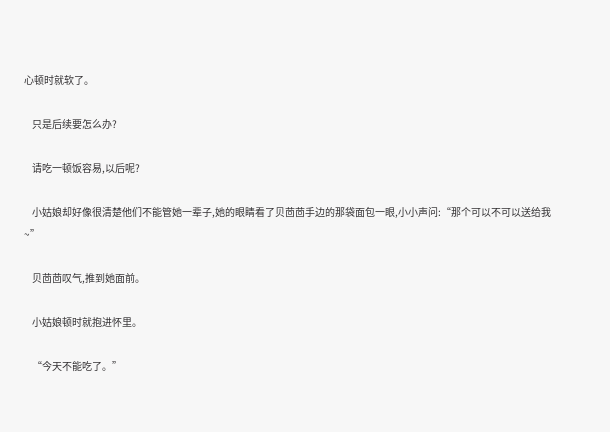心顿时就软了。

    只是后续要怎么办?

    请吃一顿饭容易,以后呢?

    小姑娘却好像很清楚他们不能管她一辈子,她的眼睛看了贝茴茴手边的那袋面包一眼,小小声问:“那个可以不可以送给我~”

    贝茴茴叹气,推到她面前。

    小姑娘顿时就抱进怀里。

    “今天不能吃了。”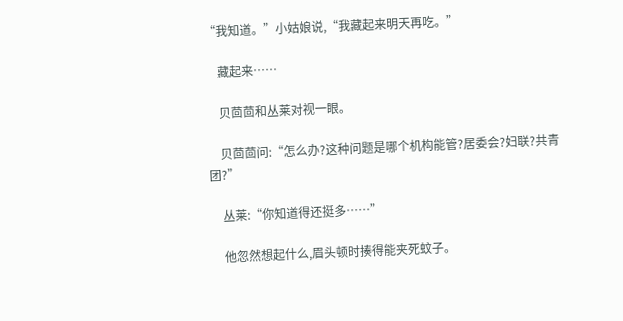“我知道。”小姑娘说,“我藏起来明天再吃。”

    藏起来……

    贝茴茴和丛莱对视一眼。

    贝茴茴问:“怎么办?这种问题是哪个机构能管?居委会?妇联?共青团?”

    丛莱:“你知道得还挺多……”

    他忽然想起什么,眉头顿时揍得能夹死蚊子。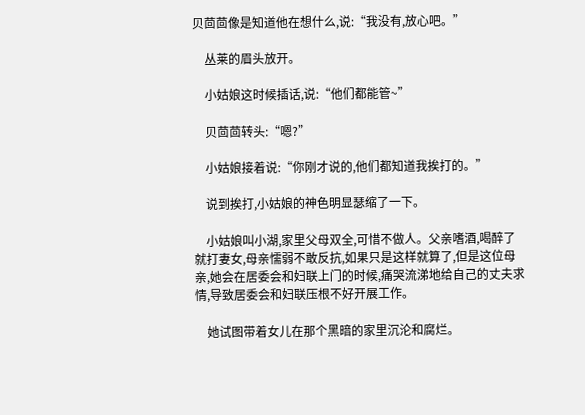贝茴茴像是知道他在想什么,说:“我没有,放心吧。”

    丛莱的眉头放开。

    小姑娘这时候插话,说:“他们都能管~”

    贝茴茴转头:“嗯?”

    小姑娘接着说:“你刚才说的,他们都知道我挨打的。”

    说到挨打,小姑娘的神色明显瑟缩了一下。

    小姑娘叫小湖,家里父母双全,可惜不做人。父亲嗜酒,喝醉了就打妻女,母亲懦弱不敢反抗,如果只是这样就算了,但是这位母亲,她会在居委会和妇联上门的时候,痛哭流涕地给自己的丈夫求情,导致居委会和妇联压根不好开展工作。

    她试图带着女儿在那个黑暗的家里沉沦和腐烂。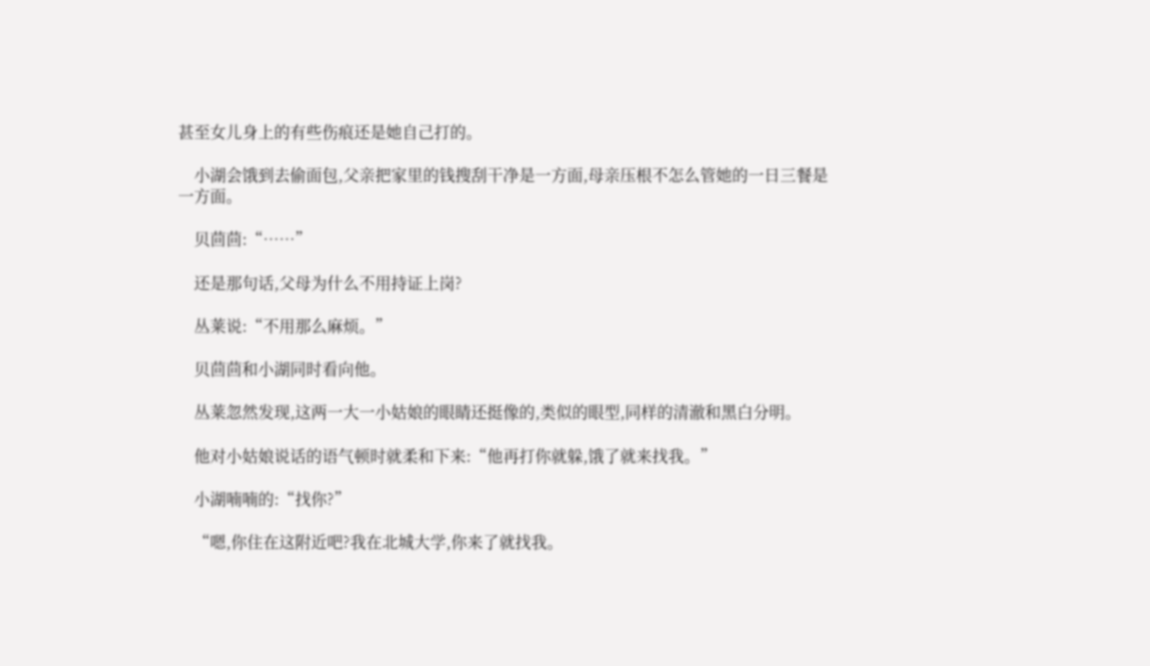甚至女儿身上的有些伤痕还是她自己打的。

    小湖会饿到去偷面包,父亲把家里的钱搜刮干净是一方面,母亲压根不怎么管她的一日三餐是一方面。

    贝茴茴:“……”

    还是那句话,父母为什么不用持证上岗?

    丛莱说:“不用那么麻烦。”

    贝茴茴和小湖同时看向他。

    丛莱忽然发现,这两一大一小姑娘的眼睛还挺像的,类似的眼型,同样的清澈和黑白分明。

    他对小姑娘说话的语气顿时就柔和下来:“他再打你就躲,饿了就来找我。”

    小湖喃喃的:“找你?”

    “嗯,你住在这附近吧?我在北城大学,你来了就找我。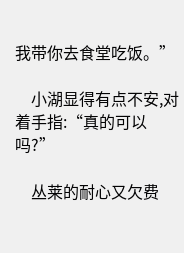我带你去食堂吃饭。”

    小湖显得有点不安,对着手指:“真的可以吗?”

    丛莱的耐心又欠费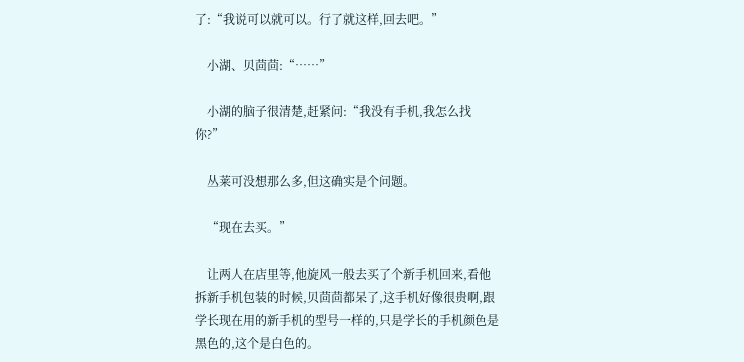了:“我说可以就可以。行了就这样,回去吧。”

    小湖、贝茴茴:“……”

    小湖的脑子很清楚,赶紧问:“我没有手机,我怎么找你?”

    丛莱可没想那么多,但这确实是个问题。

    “现在去买。”

    让两人在店里等,他旋风一般去买了个新手机回来,看他拆新手机包装的时候,贝茴茴都呆了,这手机好像很贵啊,跟学长现在用的新手机的型号一样的,只是学长的手机颜色是黑色的,这个是白色的。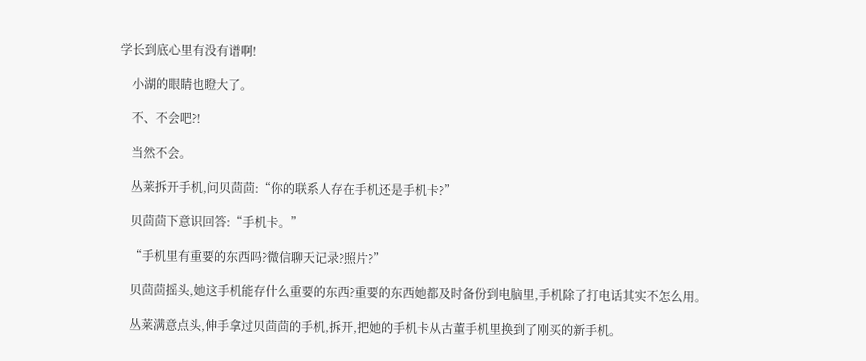学长到底心里有没有谱啊!

    小湖的眼睛也瞪大了。

    不、不会吧?!

    当然不会。

    丛莱拆开手机,问贝茴茴:“你的联系人存在手机还是手机卡?”

    贝茴茴下意识回答:“手机卡。”

    “手机里有重要的东西吗?微信聊天记录?照片?”

    贝茴茴摇头,她这手机能存什么重要的东西?重要的东西她都及时备份到电脑里,手机除了打电话其实不怎么用。

    丛莱满意点头,伸手拿过贝茴茴的手机,拆开,把她的手机卡从古董手机里换到了刚买的新手机。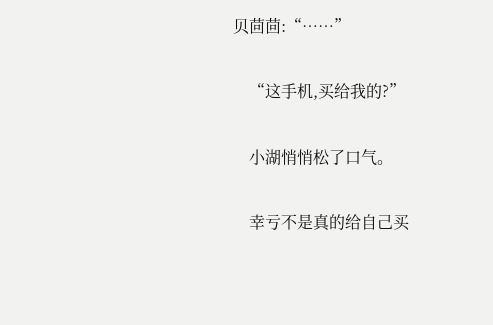贝茴茴:“……”

    “这手机,买给我的?”

    小湖悄悄松了口气。

    幸亏不是真的给自己买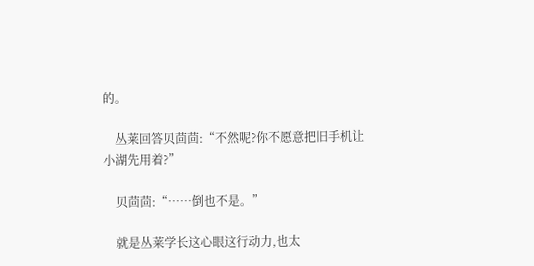的。

    丛莱回答贝茴茴:“不然呢?你不愿意把旧手机让小湖先用着?”

    贝茴茴:“……倒也不是。”

    就是丛莱学长这心眼这行动力,也太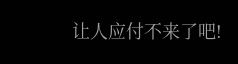让人应付不来了吧!